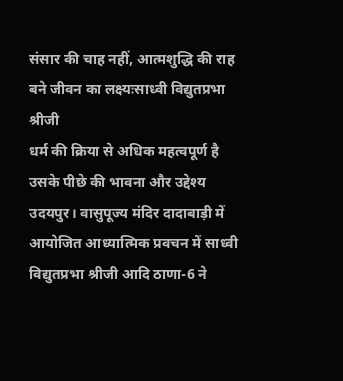संसार की चाह नहीं, आत्मशुद्धि की राह बने जीवन का लक्ष्यःसाध्वी विद्युतप्रभा श्रीजी
धर्म की क्रिया से अधिक महत्वपूर्ण है उसके पीछे की भावना और उद्देश्य उदयपुर। वासुपूज्य मंदिर दादाबाड़ी में आयोजित आध्यात्मिक प्रवचन में साध्वी विद्युतप्रभा श्रीजी आदि ठाणा-6 ने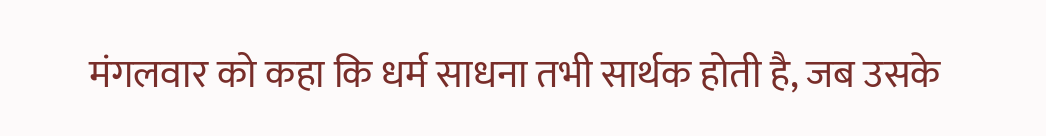मंगलवार को कहा कि धर्म साधना तभी सार्थक होती है, जब उसके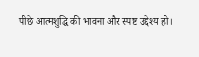पीछे आत्मशुद्धि की भावना और स्पष्ट उद्देश्य हो।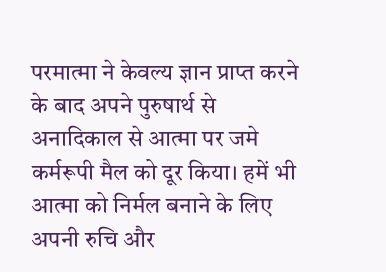परमात्मा ने केवल्य ज्ञान प्राप्त करने के बाद अपने पुरुषार्थ से अनादिकाल से आत्मा पर जमे कर्मरूपी मैल को दूर किया। हमें भी आत्मा को निर्मल बनाने के लिए अपनी रुचि और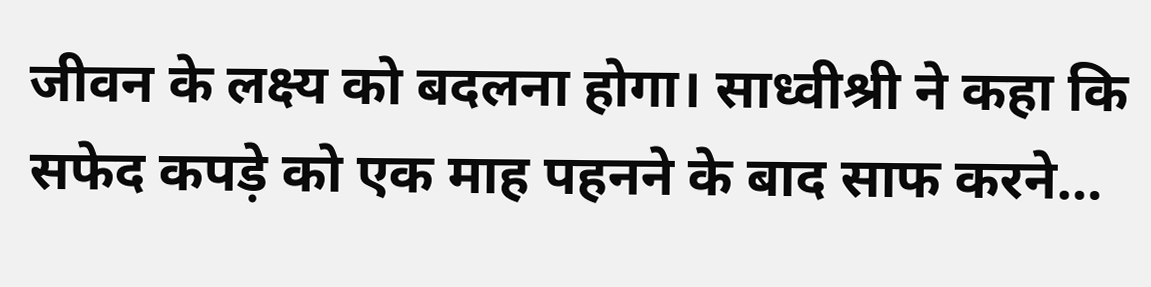जीवन के लक्ष्य को बदलना होगा। साध्वीश्री ने कहा कि सफेद कपड़े को एक माह पहनने के बाद साफ करने…